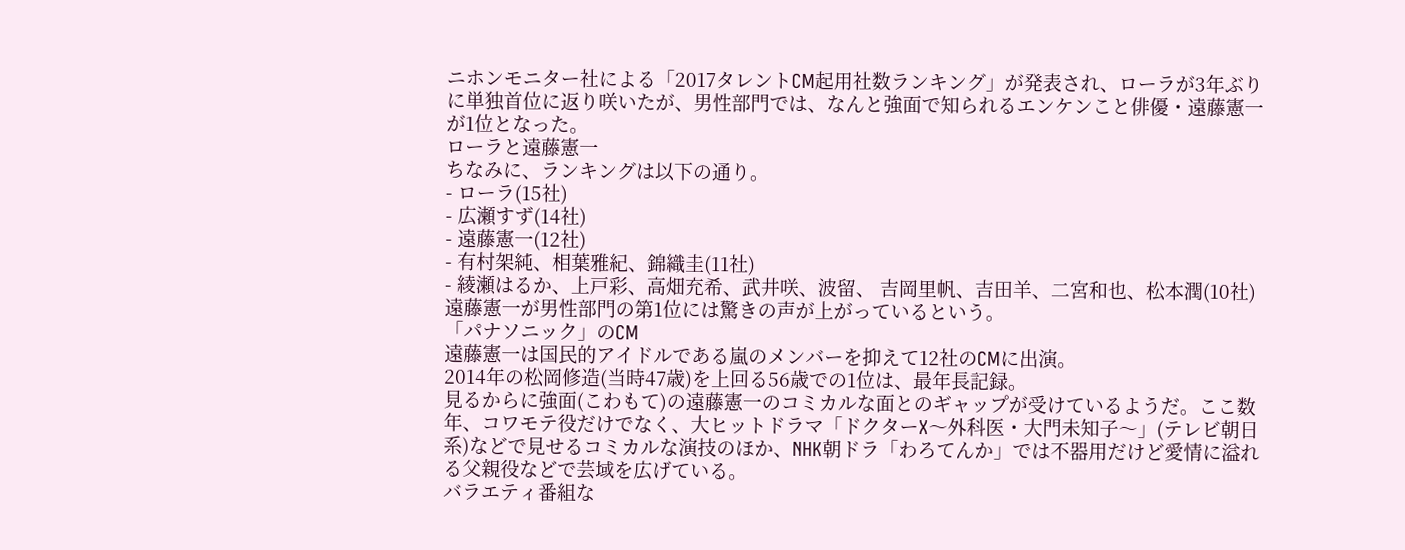ニホンモニター社による「2017タレントCM起用社数ランキング」が発表され、ローラが3年ぶりに単独首位に返り咲いたが、男性部門では、なんと強面で知られるエンケンこと俳優・遠藤憲一が1位となった。
ローラと遠藤憲一
ちなみに、ランキングは以下の通り。
- ローラ(15社)
- 広瀬すず(14社)
- 遠藤憲一(12社)
- 有村架純、相葉雅紀、錦織圭(11社)
- 綾瀬はるか、上戸彩、高畑充希、武井咲、波留、 吉岡里帆、吉田羊、二宮和也、松本潤(10社)
遠藤憲一が男性部門の第1位には驚きの声が上がっているという。
「パナソニック」のCM
遠藤憲一は国民的アイドルである嵐のメンバーを抑えて12社のCMに出演。
2014年の松岡修造(当時47歳)を上回る56歳での1位は、最年長記録。
見るからに強面(こわもて)の遠藤憲一のコミカルな面とのギャップが受けているようだ。ここ数年、コワモテ役だけでなく、大ヒットドラマ「ドクターX〜外科医・大門未知子〜」(テレビ朝日系)などで見せるコミカルな演技のほか、NHK朝ドラ「わろてんか」では不器用だけど愛情に溢れる父親役などで芸域を広げている。
バラエティ番組な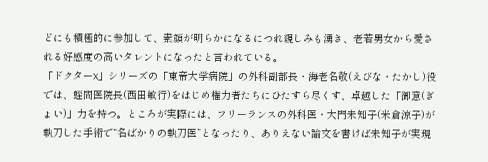どにも積極的に参加して、素顔が明らかになるにつれ親しみも湧き、老若男女から愛される好感度の高いタレントになったと言われている。
「ドクターX」シリーズの「東帝大学病院」の外科副部長・海老名敬(えびな・たかし)役では、蛭間医院長(西田敏行)をはじめ権力者たちにひたすら尽くす、卓越した「御意(ぎょい)」力を持つ。ところが実際には、フリーランスの外科医・大門未知子(米倉涼子)が執刀した手術で“名ばかりの執刀医”となったり、ありえない論文を書けば未知子が実現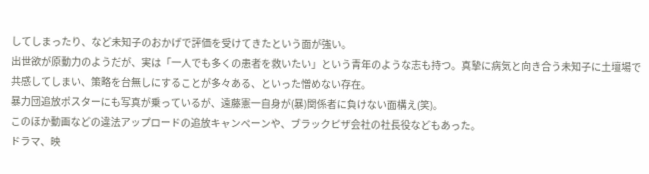してしまったり、など未知子のおかげで評価を受けてきたという面が強い。
出世欲が原動力のようだが、実は「一人でも多くの患者を救いたい」という青年のような志も持つ。真摯に病気と向き合う未知子に土壇場で共感してしまい、策略を台無しにすることが多々ある、といった憎めない存在。
暴力団追放ポスターにも写真が乗っているが、遠藤憲一自身が(暴)関係者に負けない面構え(笑)。
このほか動画などの違法アップロードの追放キャンペーンや、ブラックピザ会社の社長役などもあった。
ドラマ、映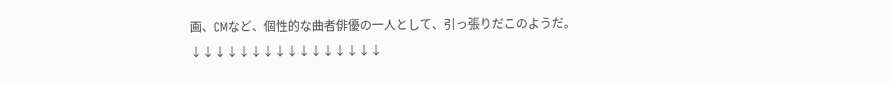画、CMなど、個性的な曲者俳優の一人として、引っ張りだこのようだ。
↓↓↓↓↓↓↓↓↓↓↓↓↓↓↓↓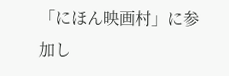「にほん映画村」に参加し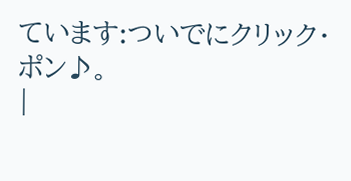ています:ついでにクリック・ポン♪。
|